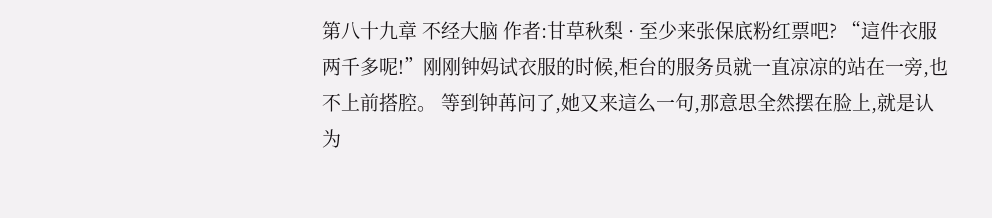第八十九章 不经大脑 作者:甘草秋梨 · 至少来张保底粉红票吧? “這件衣服两千多呢!”刚刚钟妈试衣服的时候,柜台的服务员就一直凉凉的站在一旁,也不上前搭腔。 等到钟苒问了,她又来這么一句,那意思全然摆在脸上,就是认为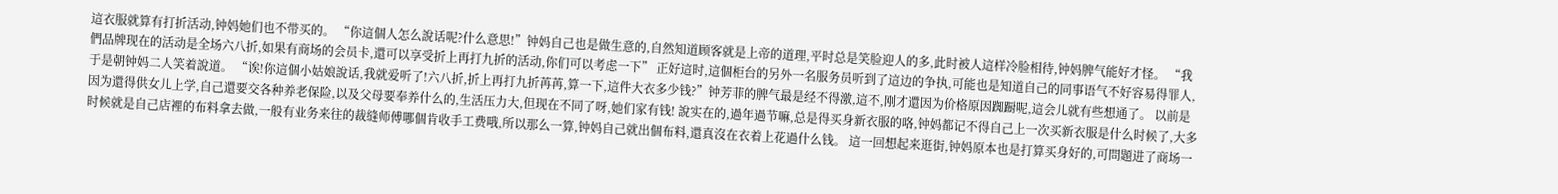這衣服就算有打折活动,钟妈她们也不带买的。 “你這個人怎么說话呢?什么意思!”钟妈自己也是做生意的,自然知道顾客就是上帝的道理,平时总是笑脸迎人的多,此时被人這样冷脸相待,钟妈脾气能好才怪。 “我們品牌现在的活动是全场六八折,如果有商场的会员卡,還可以享受折上再打九折的活动,你们可以考虑一下” 正好這时,這個柜台的另外一名服务员听到了這边的争执,可能也是知道自己的同事语气不好容易得罪人,于是朝钟妈二人笑着說道。 “诶!你這個小姑娘說话,我就爱听了!六八折,折上再打九折苒苒,算一下,這件大衣多少钱?”钟芳菲的脾气最是经不得激,這不,刚才還因为价格原因踟蹰呢,這会儿就有些想通了。 以前是因为還得供女儿上学,自己還要交各种养老保险,以及父母要奉养什么的,生活压力大,但现在不同了呀,她们家有钱! 說实在的,過年過节嘛,总是得买身新衣服的咯,钟妈都记不得自己上一次买新衣服是什么时候了,大多时候就是自己店裡的布料拿去做,一般有业务来往的裁缝师傅哪個肯收手工费哦,所以那么一算,钟妈自己就出個布料,還真沒在衣着上花過什么钱。 這一回想起来逛街,钟妈原本也是打算买身好的,可問題进了商场一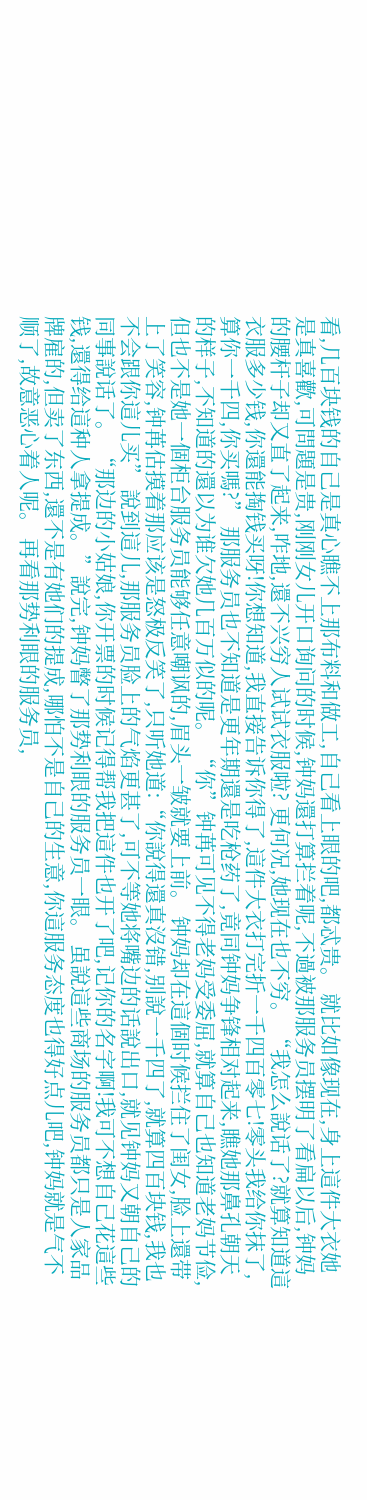看,几百块钱的自己是真心瞧不上那布料和做工,自己看上眼的吧,都忒贵。 就比如像现在,身上這件大衣她是真喜歡,可問題是贵,刚刚女儿开口询问的时候,钟妈還打算拦着呢,不過被那服务员摆明了看扁以后,钟妈的腰杆子却又直了起来,咋地,還不兴穷人试试衣服啦? 更何况,她现在也不穷。 “我怎么說话了?就算知道這衣服多少钱,你還能掏钱买呀!你想知道,我直接告诉你得了,這件大衣打完折一千四百零七!零头我给你抹了,算你一千四,你买嗎?” 那服务员也不知道是更年期還是吃枪药了,竟同钟妈争锋相对起来,瞧她那鼻孔朝天的样子,不知道的還以为谁欠她几百万似的呢。 “你”钟苒可见不得老妈受委屈,就算自己也知道老妈节俭,但也不是她一個柜台服务员能够任意嘲讽的,眉头一皱就要上前。 钟妈却在這個时候拦住了闺女,脸上還带上了笑容,钟苒估摸着那应该是怒极反笑了,只听她道:“你說得還真沒错,别說一千四了,就算四百块钱,我也不会跟你這儿买” 說到這儿,那服务员脸上的气焰更甚了,可不等她将嘴边的话說出口,就见钟妈又朝自己的同事說话了。 “那边的小姑娘,你开票的时候记得帮我把這件也开了吧,记你的名字啊!我可不想自己花這些钱,還得给這种人拿提成。”說完,钟妈瞥了那势利眼的服务员一眼。 虽說這些商场的服务员都只是人家品牌雇的,但卖了东西,還不是有她们的提成,哪怕不是自己的生意,你這服务态度也得好点儿吧,钟妈就是气不顺了,故意恶心着人呢。 再看那势利眼的服务员,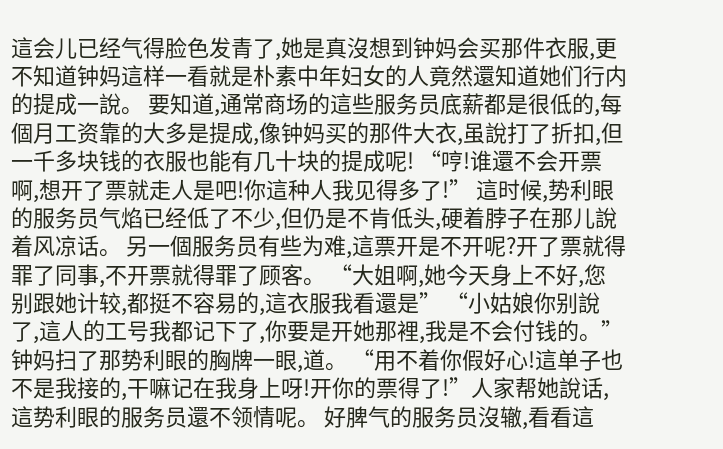這会儿已经气得脸色发青了,她是真沒想到钟妈会买那件衣服,更不知道钟妈這样一看就是朴素中年妇女的人竟然還知道她们行内的提成一說。 要知道,通常商场的這些服务员底薪都是很低的,每個月工资靠的大多是提成,像钟妈买的那件大衣,虽說打了折扣,但一千多块钱的衣服也能有几十块的提成呢! “哼!谁還不会开票啊,想开了票就走人是吧!你這种人我见得多了!” 這时候,势利眼的服务员气焰已经低了不少,但仍是不肯低头,硬着脖子在那儿說着风凉话。 另一個服务员有些为难,這票开是不开呢?开了票就得罪了同事,不开票就得罪了顾客。 “大姐啊,她今天身上不好,您别跟她计较,都挺不容易的,這衣服我看還是” “小姑娘你别說了,這人的工号我都记下了,你要是开她那裡,我是不会付钱的。”钟妈扫了那势利眼的胸牌一眼,道。 “用不着你假好心!這单子也不是我接的,干嘛记在我身上呀!开你的票得了!”人家帮她說话,這势利眼的服务员還不领情呢。 好脾气的服务员沒辙,看看這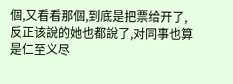個,又看看那個,到底是把票给开了,反正该說的她也都說了,对同事也算是仁至义尽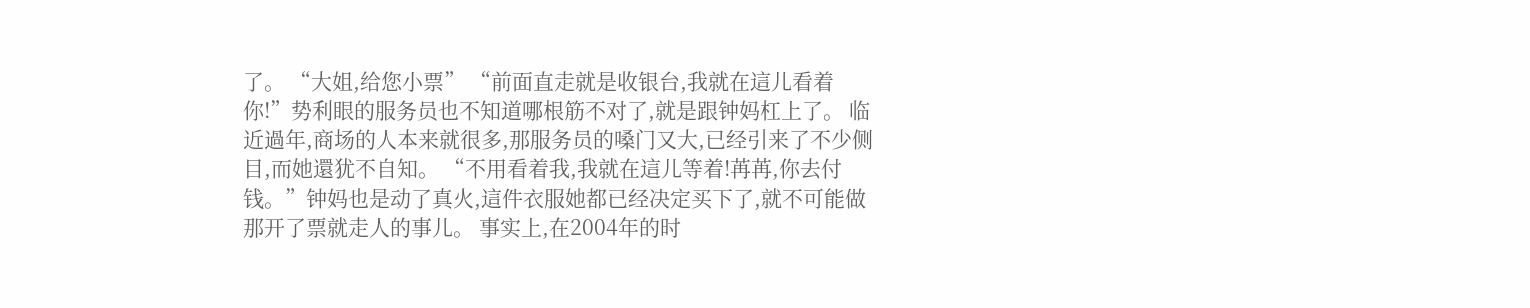了。 “大姐,给您小票” “前面直走就是收银台,我就在這儿看着你!”势利眼的服务员也不知道哪根筋不对了,就是跟钟妈杠上了。 临近過年,商场的人本来就很多,那服务员的嗓门又大,已经引来了不少侧目,而她還犹不自知。 “不用看着我,我就在這儿等着!苒苒,你去付钱。”钟妈也是动了真火,這件衣服她都已经决定买下了,就不可能做那开了票就走人的事儿。 事实上,在2004年的时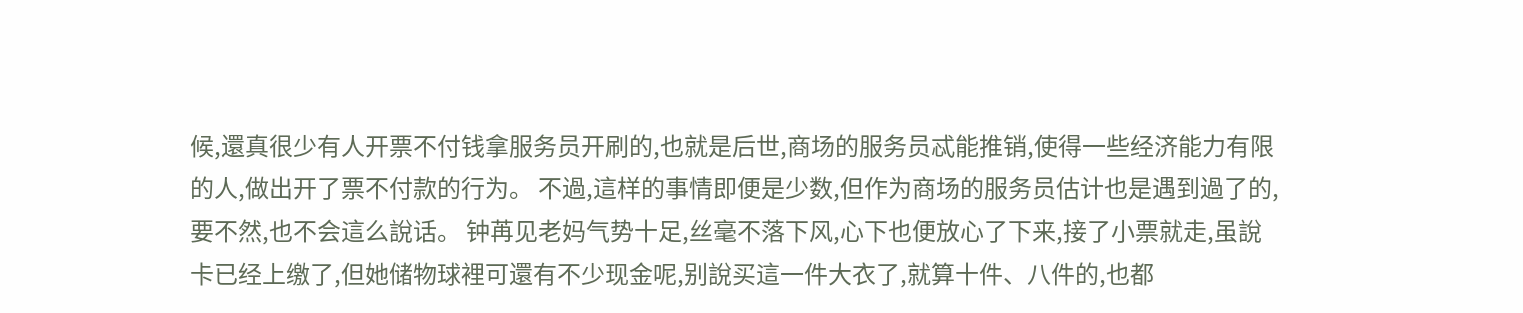候,還真很少有人开票不付钱拿服务员开刷的,也就是后世,商场的服务员忒能推销,使得一些经济能力有限的人,做出开了票不付款的行为。 不過,這样的事情即便是少数,但作为商场的服务员估计也是遇到過了的,要不然,也不会這么說话。 钟苒见老妈气势十足,丝毫不落下风,心下也便放心了下来,接了小票就走,虽說卡已经上缴了,但她储物球裡可還有不少现金呢,别說买這一件大衣了,就算十件、八件的,也都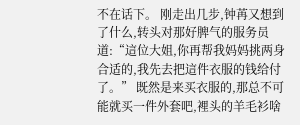不在话下。 刚走出几步,钟苒又想到了什么,转头对那好脾气的服务员道:“這位大姐,你再帮我妈妈挑两身合适的,我先去把這件衣服的钱给付了。” 既然是来买衣服的,那总不可能就买一件外套吧,裡头的羊毛衫啥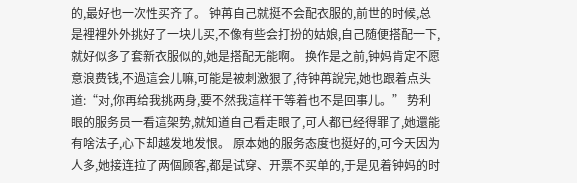的,最好也一次性买齐了。 钟苒自己就挺不会配衣服的,前世的时候,总是裡裡外外挑好了一块儿买,不像有些会打扮的姑娘,自己随便搭配一下,就好似多了套新衣服似的,她是搭配无能啊。 换作是之前,钟妈肯定不愿意浪费钱,不過這会儿嘛,可能是被刺激狠了,待钟苒說完,她也跟着点头道:“对,你再给我挑两身,要不然我這样干等着也不是回事儿。” 势利眼的服务员一看這架势,就知道自己看走眼了,可人都已经得罪了,她還能有啥法子,心下却越发地发恨。 原本她的服务态度也挺好的,可今天因为人多,她接连拉了两個顾客,都是试穿、开票不买单的,于是见着钟妈的时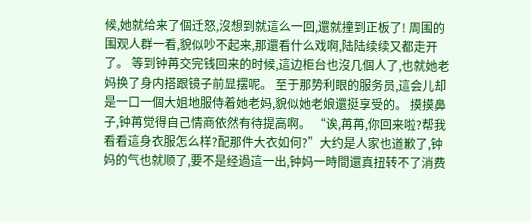候,她就给来了個迁怒,沒想到就這么一回,還就撞到正板了! 周围的围观人群一看,貌似吵不起来,那還看什么戏啊,陆陆续续又都走开了。 等到钟苒交完钱回来的时候,這边柜台也沒几個人了,也就她老妈换了身内搭跟镜子前显摆呢。 至于那势利眼的服务员,這会儿却是一口一個大姐地服侍着她老妈,貌似她老娘還挺享受的。 摸摸鼻子,钟苒觉得自己情商依然有待提高啊。 “诶,苒苒,你回来啦?帮我看看這身衣服怎么样?配那件大衣如何?”大约是人家也道歉了,钟妈的气也就顺了,要不是经過這一出,钟妈一時間還真扭转不了消费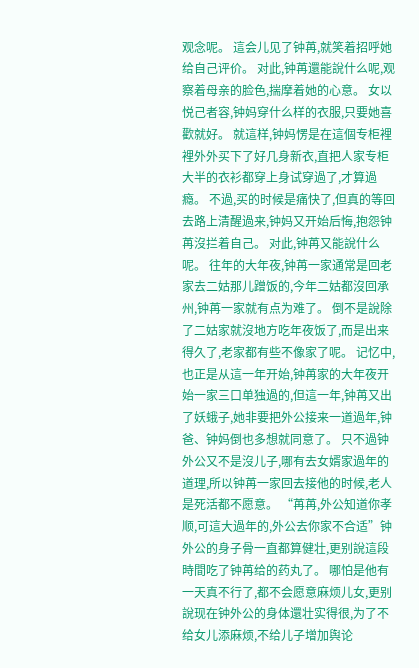观念呢。 這会儿见了钟苒,就笑着招呼她给自己评价。 对此,钟苒還能說什么呢,观察着母亲的脸色,揣摩着她的心意。 女以悦己者容,钟妈穿什么样的衣服,只要她喜歡就好。 就這样,钟妈愣是在這個专柜裡裡外外买下了好几身新衣,直把人家专柜大半的衣衫都穿上身试穿過了,才算過瘾。 不過,买的时候是痛快了,但真的等回去路上清醒過来,钟妈又开始后悔,抱怨钟苒沒拦着自己。 对此,钟苒又能說什么呢。 往年的大年夜,钟苒一家通常是回老家去二姑那儿蹭饭的,今年二姑都沒回承州,钟苒一家就有点为难了。 倒不是說除了二姑家就沒地方吃年夜饭了,而是出来得久了,老家都有些不像家了呢。 记忆中,也正是从這一年开始,钟苒家的大年夜开始一家三口单独過的,但這一年,钟苒又出了妖蛾子,她非要把外公接来一道過年,钟爸、钟妈倒也多想就同意了。 只不過钟外公又不是沒儿子,哪有去女婿家過年的道理,所以钟苒一家回去接他的时候,老人是死活都不愿意。 “苒苒,外公知道你孝顺,可這大過年的,外公去你家不合适”钟外公的身子骨一直都算健壮,更别說這段時間吃了钟苒给的药丸了。 哪怕是他有一天真不行了,都不会愿意麻烦儿女,更别說现在钟外公的身体還壮实得很,为了不给女儿添麻烦,不给儿子增加舆论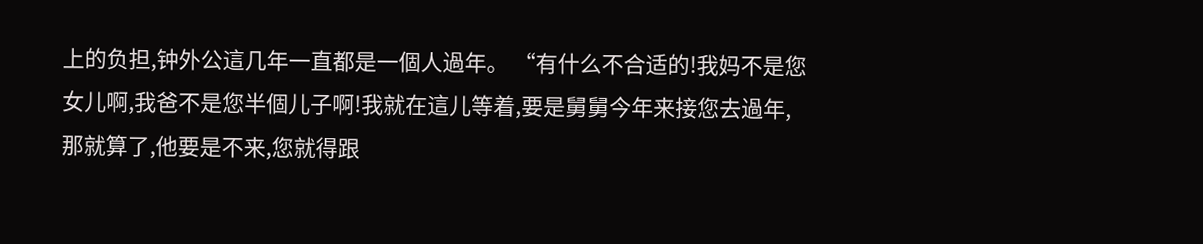上的负担,钟外公這几年一直都是一個人過年。 “有什么不合适的!我妈不是您女儿啊,我爸不是您半個儿子啊!我就在這儿等着,要是舅舅今年来接您去過年,那就算了,他要是不来,您就得跟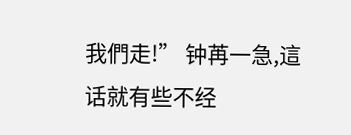我們走!” 钟苒一急,這话就有些不经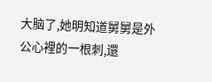大脑了,她明知道舅舅是外公心裡的一根刺,還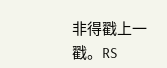非得戳上一戳。RS